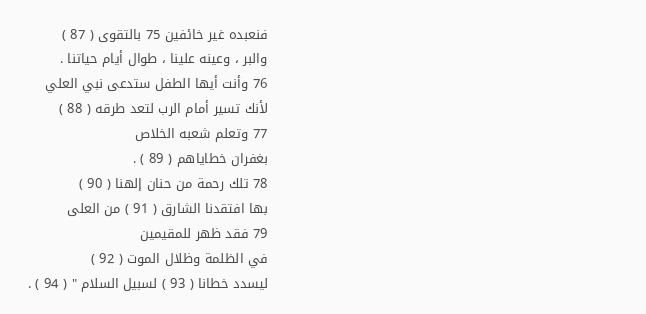فنعبده غير خائفين 75 بالتقوى ( 87 )
والبر ، وعينه علينا ، طوال أيام حياتنا .
76 وأنت أيها الطفل ستدعى نبي العلي
لأنك تسير أمام الرب لتعد طرقه ( 88 )
77 وتعلم شعبه الخلاص
بغفران خطاياهم ( 89 ) .
78 تلك رحمة من حنان إلهنا ( 90 )
بها افتقدنا الشارق ( 91 ) من العلى
79 فقد ظهر للمقيمين
في الظلمة وظلال الموت ( 92 )
ليسدد خطانا ( 93 ) لسبيل السلام " ( 94 ) .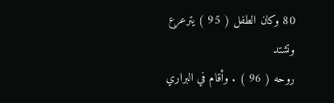80 وكان الطفل ( 95 ) يترعرع وتشتد
روحه ( 96 ) . وأقام في البراري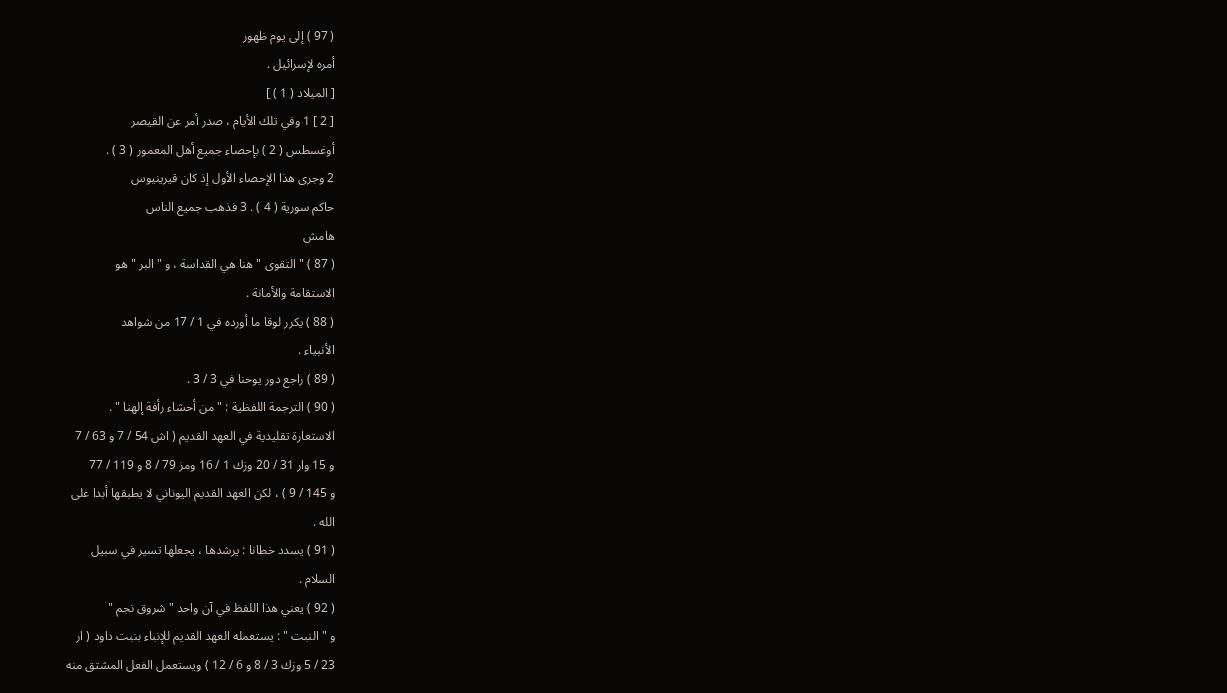( 97 ) إلى يوم ظهور
أمره لإسرائيل .
[ الميلاد ( 1 ) ]
[ 2 ] 1 وفي تلك الأيام ، صدر أمر عن القيصر
أوغسطس ( 2 ) بإحصاء جميع أهل المعمور ( 3 ) .
2 وجرى هذا الإحصاء الأول إذ كان قيرينيوس
حاكم سورية ( 4 ) . 3 فذهب جميع الناس
هامش
( 87 ) " التقوى " هنا هي القداسة ، و " البر " هو
الاستقامة والأمانة .
( 88 ) يكرر لوقا ما أورده في 1 / 17 من شواهد
الأنبياء .
( 89 ) راجع دور يوحنا في 3 / 3 .
( 90 ) الترجمة اللفظية : " من أحشاء رأفة إلهنا " .
الاستعارة تقليدية في العهد القديم ( اش 54 / 7 و 63 / 7
و 15 وار 31 / 20 وزك 1 / 16 ومز 79 / 8 و 119 / 77
و 145 / 9 ) ، لكن العهد القديم اليوناني لا يطبقها أبدا على
الله .
( 91 ) يسدد خطانا : يرشدها ، يجعلها تسير في سبيل
السلام .
( 92 ) يعني هذا اللفظ في آن واحد " شروق نجم "
و " النبت " : يستعمله العهد القديم للإنباء بنبت داود ( ار
23 / 5 وزك 3 / 8 و 6 / 12 ) ويستعمل الفعل المشتق منه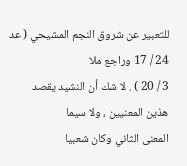للتعبير عن شروق النجم المشيحي ( عد 24 / 17 وراجع ملا
3 / 20 ) . لا شك أن النشيد يقصد هذين المعنيين ، ولا سيما
المعنى الثاني وكان شعبيا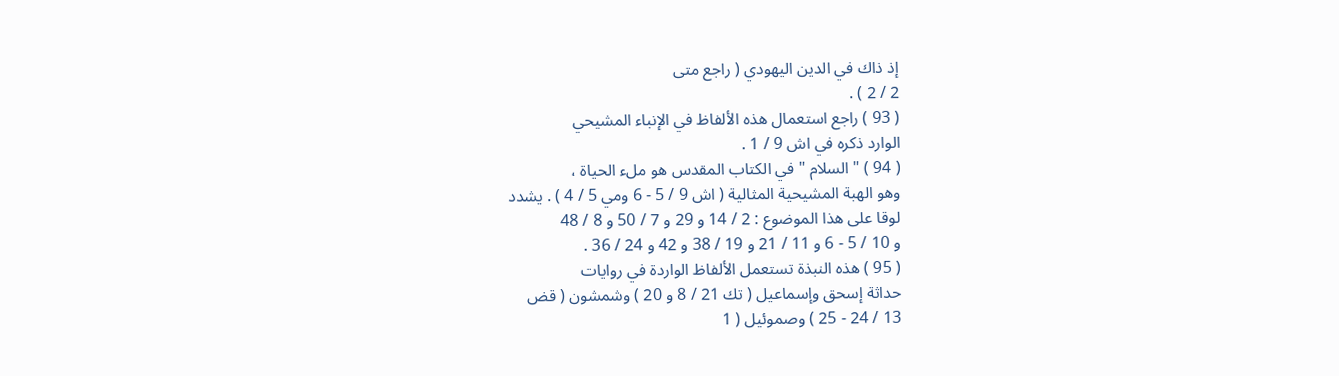إذ ذاك في الدين اليهودي ( راجع متى
2 / 2 ) .
( 93 ) راجع استعمال هذه الألفاظ في الإنباء المشيحي
الوارد ذكره في اش 9 / 1 .
( 94 ) " السلام " في الكتاب المقدس هو ملء الحياة ،
وهو الهبة المشيحية المثالية ( اش 9 / 5 - 6 ومي 5 / 4 ) . يشدد
لوقا على هذا الموضوع : 2 / 14 و 29 و 7 / 50 و 8 / 48
و 10 / 5 - 6 و 11 / 21 و 19 / 38 و 42 و 24 / 36 .
( 95 ) هذه النبذة تستعمل الألفاظ الواردة في روايات
حداثة إسحق وإسماعيل ( تك 21 / 8 و 20 ) وشمشون ( قض
13 / 24 - 25 ) وصموئيل ( 1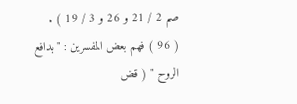صم 2 / 21 و 26 و 3 / 19 ) .
( 96 ) فهم بعض المفسرين : " بدافع الروح " ( قض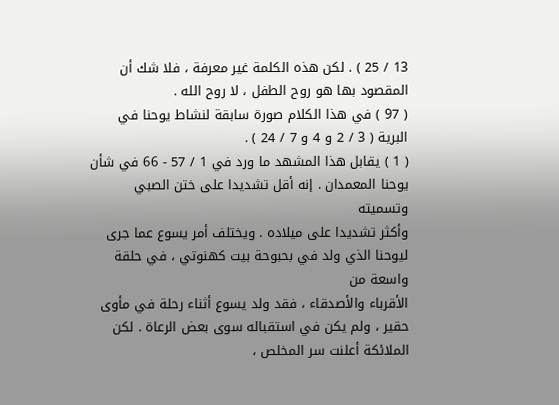13 / 25 ) . لكن هذه الكلمة غير معرفة ، فلا شك أن
المقصود بها هو روح الطفل ، لا روح الله .
( 97 ) في هذا الكلام صورة سابقة لنشاط يوحنا في
البرية ( 3 / 2 و 4 و 7 / 24 ) .
( 1 ) يقابل هذا المشهد ما ورد في 1 / 57 - 66 في شأن
يوحنا المعمدان . إنه أقل تشديدا على ختن الصبي وتسميته
وأكثر تشديدا على ميلاده . ويختلف أمر يسوع عما جرى
ليوحنا الذي ولد في بحبوحة بيت كهنوتي ، في حلقة واسعة من
الأقرباء والأصدقاء ، فقد ولد يسوع أثناء رحلة في مأوى
حقير ، ولم يكن في استقباله سوى بعض الرعاة . لكن
الملائكة أعلنت سر المخلص ،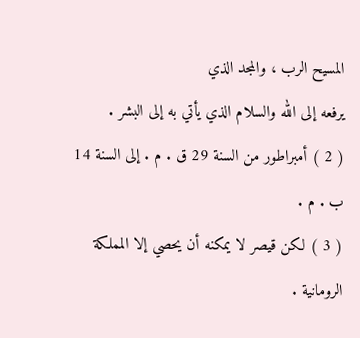المسيح الرب ، والمجد الذي
يرفعه إلى الله والسلام الذي يأتي به إلى البشر .
( 2 ) أمبراطور من السنة 29 ق . م . إلى السنة 14
ب . م .
( 3 ) لكن قيصر لا يمكنه أن يحصي إلا المملكة
الرومانية .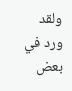ولقد ورد في بعض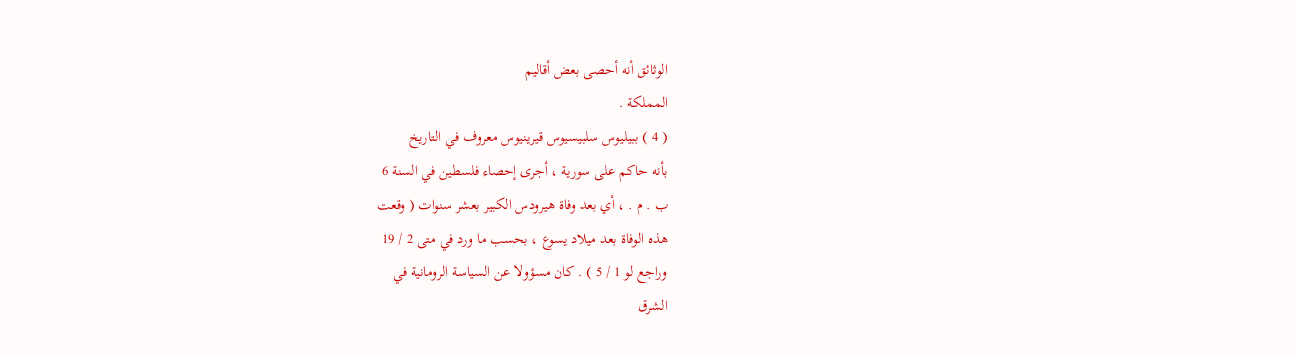الوثائق أنه أحصى بعض أقاليم
المملكة .
( 4 ) ببيليوس سلبيسيوس قيرينيوس معروف في التاريخ
بأنه حاكم على سورية ، أجرى إحصاء فلسطين في السنة 6
ب . م . ، أي بعد وفاة هيرودس الكبير بعشر سنوات ( وقعت
هذه الوفاة بعد ميلاد يسوع ، بحسب ما ورد في متى 2 / 19
وراجع لو 1 / 5 ) . كان مسؤولا عن السياسة الرومانية في
الشرق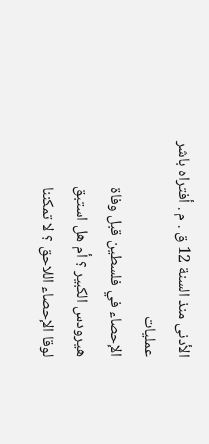الأدنى منذ السنة 12 ق . م . أفتراه باشر عمليات
الإحصاء في فلسطين قبل وفاة هيرودس الكبير ؟ أم هل استبق
لوقا الإحصاء اللاحق ؟ لا تمكننا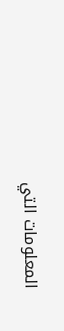المعلومات التي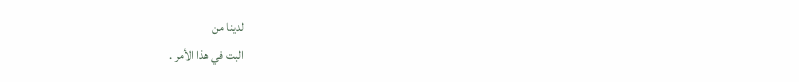لدينا من
البت في هذا الأمر .